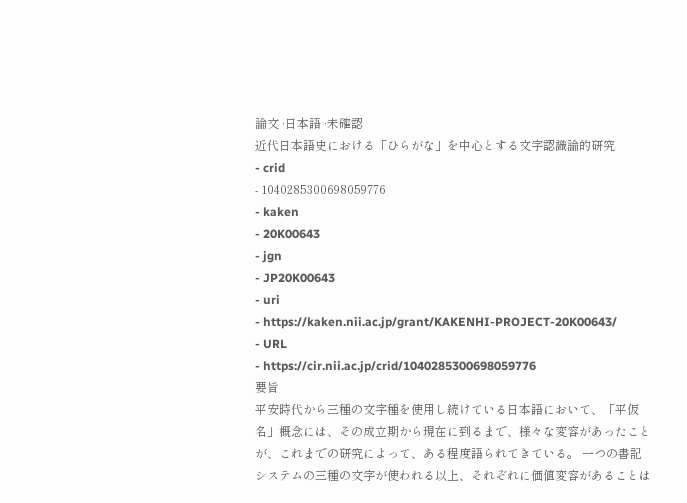論文 ·日本語 ·未確認
近代日本語史における「ひらがな」を中心とする文字認識論的研究
- crid
- 1040285300698059776
- kaken
- 20K00643
- jgn
- JP20K00643
- uri
- https://kaken.nii.ac.jp/grant/KAKENHI-PROJECT-20K00643/
- URL
- https://cir.nii.ac.jp/crid/1040285300698059776
要旨
平安時代から三種の文字種を使用し続けている日本語において、「平仮名」概念には、その成立期から現在に到るまで、様々な変容があったことが、これまでの研究によって、ある程度語られてきている。 一つの書記システムの三種の文字が使われる以上、それぞれに価値変容があることは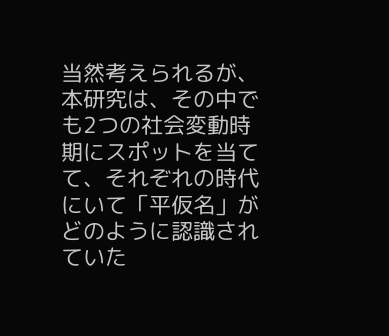当然考えられるが、本研究は、その中でも2つの社会変動時期にスポットを当てて、それぞれの時代にいて「平仮名」がどのように認識されていた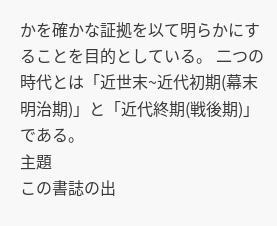かを確かな証拠を以て明らかにすることを目的としている。 二つの時代とは「近世末~近代初期(幕末明治期)」と「近代終期(戦後期)」である。
主題
この書誌の出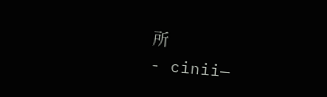所
- cinii—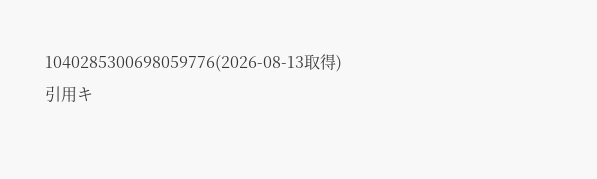1040285300698059776(2026-08-13取得)
引用キ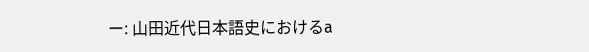ー: 山田近代日本語史におけるa